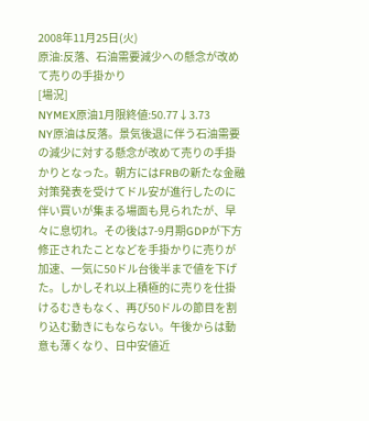2008年11月25日(火)
原油:反落、石油需要減少への懸念が改めて売りの手掛かり
[場況]
NYMEX原油1月限終値:50.77↓3.73
NY原油は反落。景気後退に伴う石油需要の減少に対する懸念が改めて売りの手掛かりとなった。朝方にはFRBの新たな金融対策発表を受けてドル安が進行したのに伴い買いが集まる場面も見られたが、早々に息切れ。その後は7-9月期GDPが下方修正されたことなどを手掛かりに売りが加速、一気に50ドル台後半まで値を下げた。しかしそれ以上積極的に売りを仕掛けるむきもなく、再び50ドルの節目を割り込む動きにもならない。午後からは動意も薄くなり、日中安値近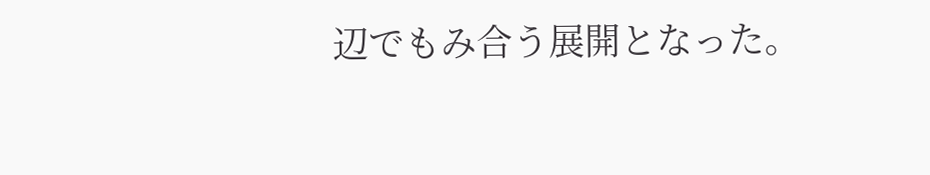辺でもみ合う展開となった。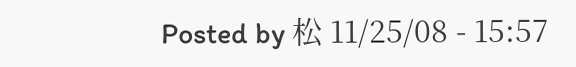Posted by 松 11/25/08 - 15:57